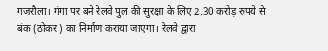गजरौला। गंगा पर बने रेलवे पुल की सुरक्षा के लिए 2.30 करोड़ रुपये से बंक (ठोकर) का निर्माण कराया जाएगा। रेलवे द्वारा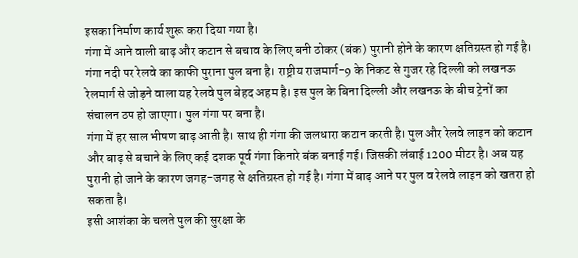इसका निर्माण कार्य शुरू करा दिया गया है।
गंगा में आने वाली बाढ़ और कटान से बचाव के लिए बनी ठोकर (बंक) पुरानी होने के कारण क्षतिग्रस्त हो गई है। गंगा नदी पर रेलवे का काफी पुराना पुल बना है। राष्ट्रीय राजमार्ग-9 के निकट से गुजर रहे दिल्ली को लखनऊ रेलमार्ग से जोड़ने वाला यह रेलवे पुल बेहद अहम है। इस पुल के बिना दिल्ली और लखनऊ के बीच ट्रेनों का संचालन ठप हो जाएगा। पुल गंगा पर बना है।
गंगा में हर साल भीषण बाढ़ आती है। साथ ही गंगा की जलधारा कटान करती है। पुल और रेलवे लाइन को कटान और बाढ़ से बचाने के लिए कई दशक पूर्व गंगा किनारे बंक बनाई गई। जिसकी लंबाई 1200 मीटर है। अब यह पुरानी हो जाने के कारण जगह-जगह से क्षतिग्रस्त हो गई है। गंगा में बाढ़ आने पर पुल व रेलवे लाइन को खतरा हो सकता है।
इसी आशंका के चलते पुल की सुरक्षा के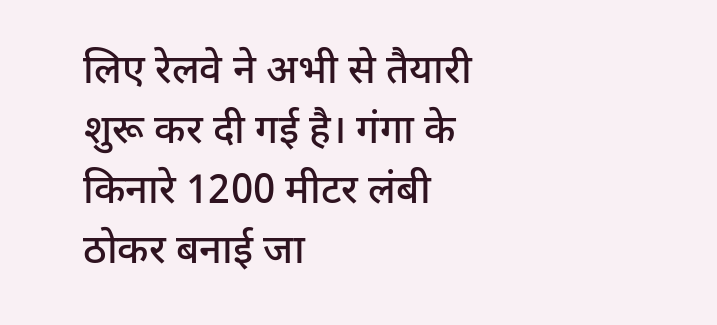लिए रेलवे ने अभी से तैयारी शुरू कर दी गई है। गंगा के किनारे 1200 मीटर लंबी ठोकर बनाई जा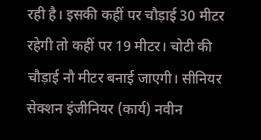रही है। इसकी कहीं पर चौड़ाई 30 मीटर रहेगी तो कहीं पर 19 मीटर। चोटी की चौड़ाई नौ मीटर बनाई जाएगी। सीनियर सेक्शन इंजीनियर (कार्य) नवीन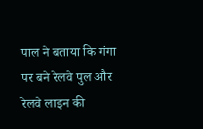पाल ने बताया कि गंगा पर बने रेलवे पुल और रेलवे लाइन की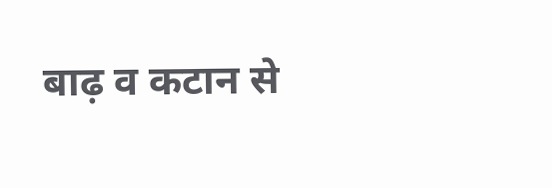बाढ़ व कटान से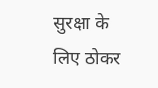सुरक्षा के लिए ठोकर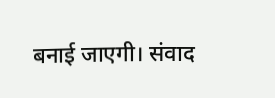बनाई जाएगी। संवाद